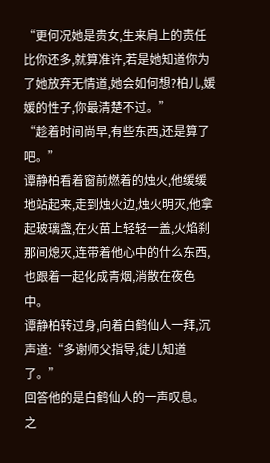“更何况她是贵女,生来肩上的责任比你还多,就算准许,若是她知道你为了她放弃无情道,她会如何想?柏儿,媛媛的性子,你最清楚不过。”
“趁着时间尚早,有些东西,还是算了吧。”
谭静柏看着窗前燃着的烛火,他缓缓地站起来,走到烛火边,烛火明灭,他拿起玻璃盏,在火苗上轻轻一盖,火焰刹那间熄灭,连带着他心中的什么东西,也跟着一起化成青烟,消散在夜色中。
谭静柏转过身,向着白鹤仙人一拜,沉声道:“多谢师父指导,徒儿知道了。”
回答他的是白鹤仙人的一声叹息。
之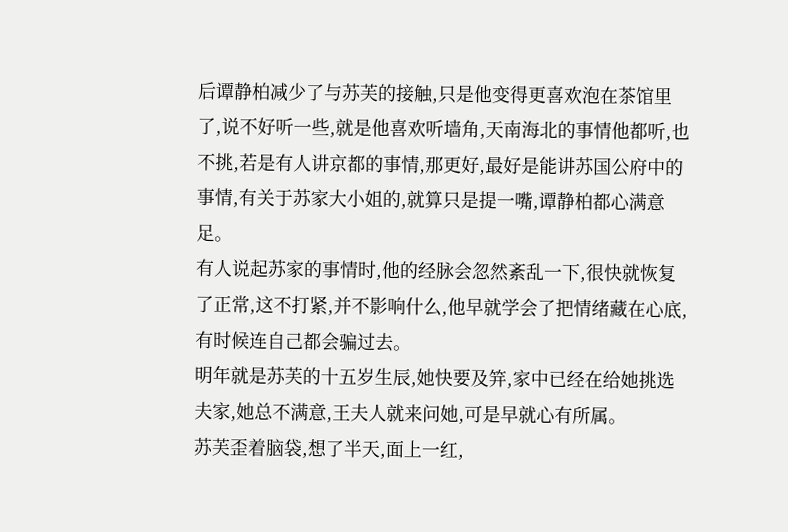后谭静柏减少了与苏芙的接触,只是他变得更喜欢泡在茶馆里了,说不好听一些,就是他喜欢听墙角,天南海北的事情他都听,也不挑,若是有人讲京都的事情,那更好,最好是能讲苏国公府中的事情,有关于苏家大小姐的,就算只是提一嘴,谭静柏都心满意足。
有人说起苏家的事情时,他的经脉会忽然紊乱一下,很快就恢复了正常,这不打紧,并不影响什么,他早就学会了把情绪藏在心底,有时候连自己都会骗过去。
明年就是苏芙的十五岁生辰,她快要及笄,家中已经在给她挑选夫家,她总不满意,王夫人就来问她,可是早就心有所属。
苏芙歪着脑袋,想了半天,面上一红,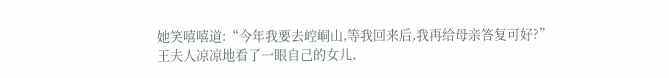她笑嘻嘻道:“今年我要去崆峒山,等我回来后,我再给母亲答复可好?”
王夫人凉凉地看了一眼自己的女儿,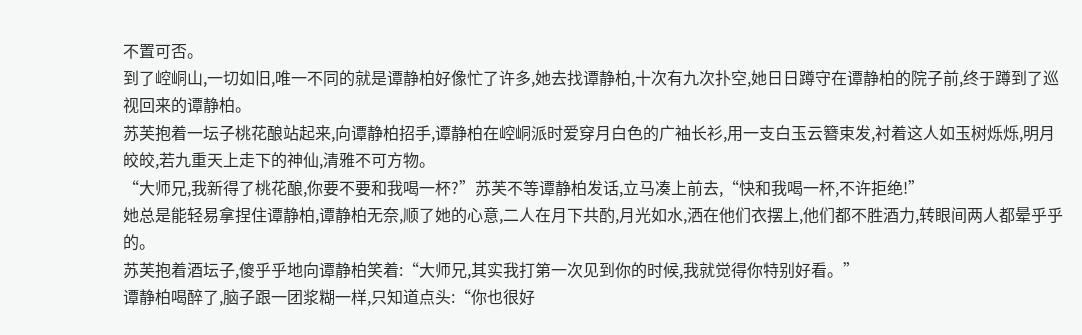不置可否。
到了崆峒山,一切如旧,唯一不同的就是谭静柏好像忙了许多,她去找谭静柏,十次有九次扑空,她日日蹲守在谭静柏的院子前,终于蹲到了巡视回来的谭静柏。
苏芙抱着一坛子桃花酿站起来,向谭静柏招手,谭静柏在崆峒派时爱穿月白色的广袖长衫,用一支白玉云簪束发,衬着这人如玉树烁烁,明月皎皎,若九重天上走下的神仙,清雅不可方物。
“大师兄,我新得了桃花酿,你要不要和我喝一杯?”苏芙不等谭静柏发话,立马凑上前去,“快和我喝一杯,不许拒绝!”
她总是能轻易拿捏住谭静柏,谭静柏无奈,顺了她的心意,二人在月下共酌,月光如水,洒在他们衣摆上,他们都不胜酒力,转眼间两人都晕乎乎的。
苏芙抱着酒坛子,傻乎乎地向谭静柏笑着:“大师兄,其实我打第一次见到你的时候,我就觉得你特别好看。”
谭静柏喝醉了,脑子跟一团浆糊一样,只知道点头:“你也很好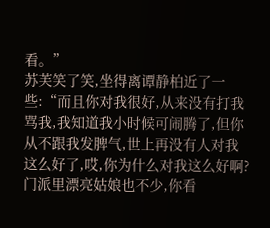看。”
苏芙笑了笑,坐得离谭静柏近了一些:“而且你对我很好,从来没有打我骂我,我知道我小时候可闹腾了,但你从不跟我发脾气,世上再没有人对我这么好了,哎,你为什么对我这么好啊?门派里漂亮姑娘也不少,你看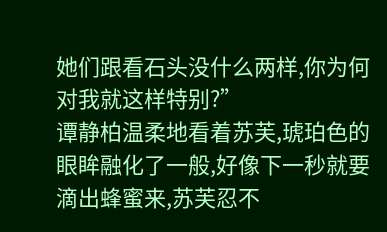她们跟看石头没什么两样,你为何对我就这样特别?”
谭静柏温柔地看着苏芙,琥珀色的眼眸融化了一般,好像下一秒就要滴出蜂蜜来,苏芙忍不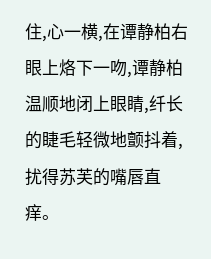住,心一横,在谭静柏右眼上烙下一吻,谭静柏温顺地闭上眼睛,纤长的睫毛轻微地颤抖着,扰得苏芙的嘴唇直痒。